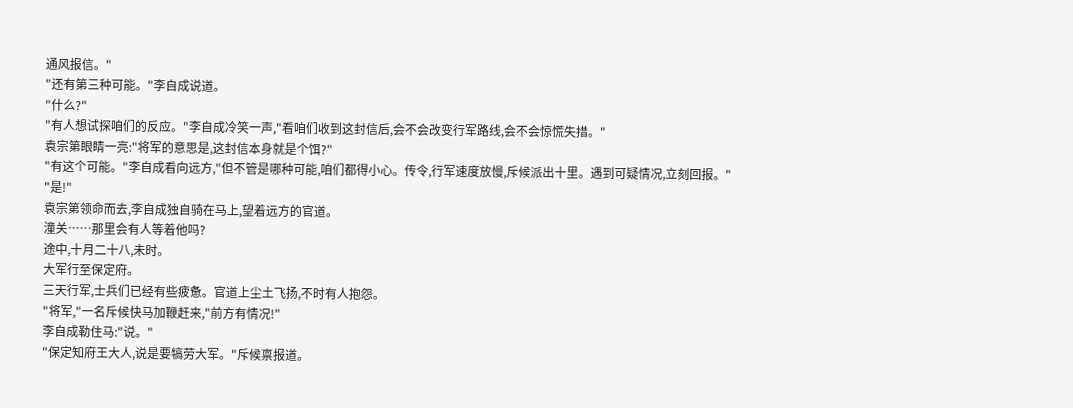通风报信。"
"还有第三种可能。"李自成说道。
"什么?"
"有人想试探咱们的反应。"李自成冷笑一声,"看咱们收到这封信后,会不会改变行军路线,会不会惊慌失措。"
袁宗第眼睛一亮:"将军的意思是,这封信本身就是个饵?"
"有这个可能。"李自成看向远方,"但不管是哪种可能,咱们都得小心。传令,行军速度放慢,斥候派出十里。遇到可疑情况,立刻回报。"
"是!"
袁宗第领命而去,李自成独自骑在马上,望着远方的官道。
潼关……那里会有人等着他吗?
途中,十月二十八,未时。
大军行至保定府。
三天行军,士兵们已经有些疲惫。官道上尘土飞扬,不时有人抱怨。
"将军,"一名斥候快马加鞭赶来,"前方有情况!"
李自成勒住马:"说。"
"保定知府王大人,说是要犒劳大军。"斥候禀报道。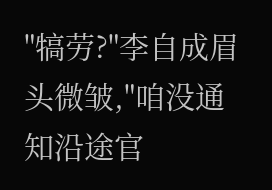"犒劳?"李自成眉头微皱,"咱没通知沿途官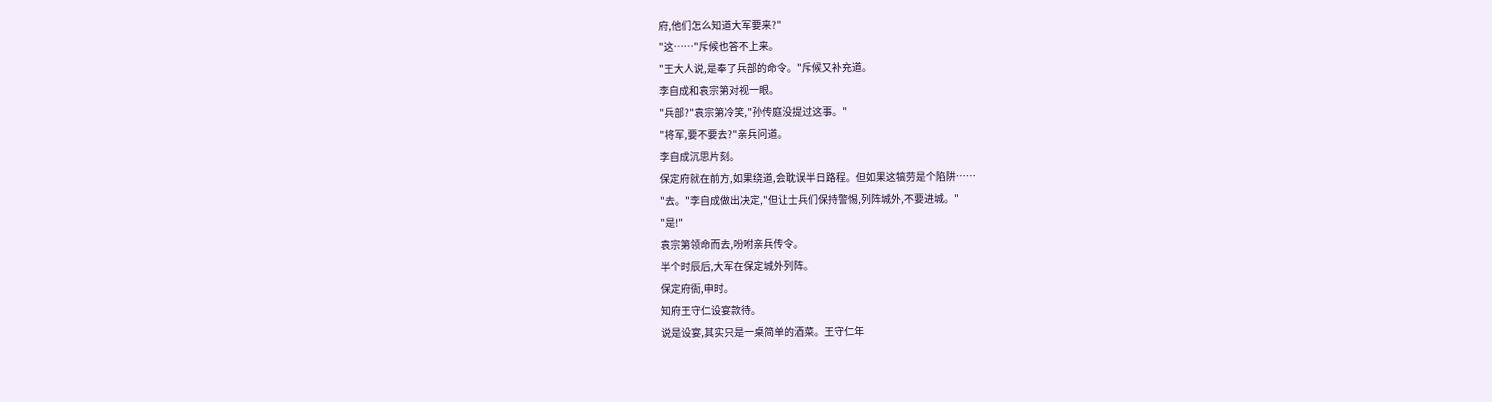府,他们怎么知道大军要来?"
"这……"斥候也答不上来。
"王大人说,是奉了兵部的命令。"斥候又补充道。
李自成和袁宗第对视一眼。
"兵部?"袁宗第冷笑,"孙传庭没提过这事。"
"将军,要不要去?"亲兵问道。
李自成沉思片刻。
保定府就在前方,如果绕道,会耽误半日路程。但如果这犒劳是个陷阱……
"去。"李自成做出决定,"但让士兵们保持警惕,列阵城外,不要进城。"
"是!"
袁宗第领命而去,吩咐亲兵传令。
半个时辰后,大军在保定城外列阵。
保定府衙,申时。
知府王守仁设宴款待。
说是设宴,其实只是一桌简单的酒菜。王守仁年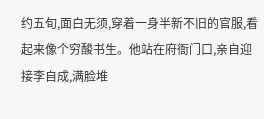约五旬,面白无须,穿着一身半新不旧的官服,看起来像个穷酸书生。他站在府衙门口,亲自迎接李自成,满脸堆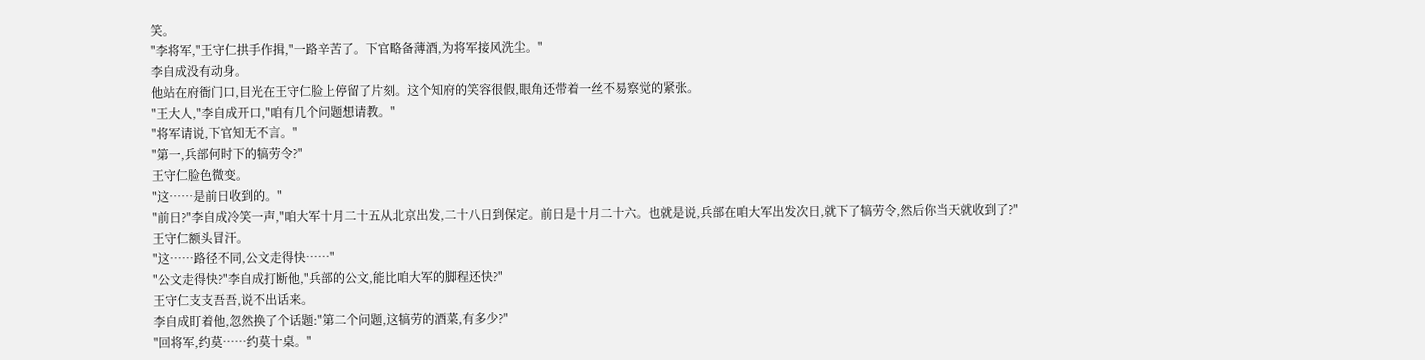笑。
"李将军,"王守仁拱手作揖,"一路辛苦了。下官略备薄酒,为将军接风洗尘。"
李自成没有动身。
他站在府衙门口,目光在王守仁脸上停留了片刻。这个知府的笑容很假,眼角还带着一丝不易察觉的紧张。
"王大人,"李自成开口,"咱有几个问题想请教。"
"将军请说,下官知无不言。"
"第一,兵部何时下的犒劳令?"
王守仁脸色微变。
"这……是前日收到的。"
"前日?"李自成冷笑一声,"咱大军十月二十五从北京出发,二十八日到保定。前日是十月二十六。也就是说,兵部在咱大军出发次日,就下了犒劳令,然后你当天就收到了?"
王守仁额头冒汗。
"这……路径不同,公文走得快……"
"公文走得快?"李自成打断他,"兵部的公文,能比咱大军的脚程还快?"
王守仁支支吾吾,说不出话来。
李自成盯着他,忽然换了个话题:"第二个问题,这犒劳的酒菜,有多少?"
"回将军,约莫……约莫十桌。"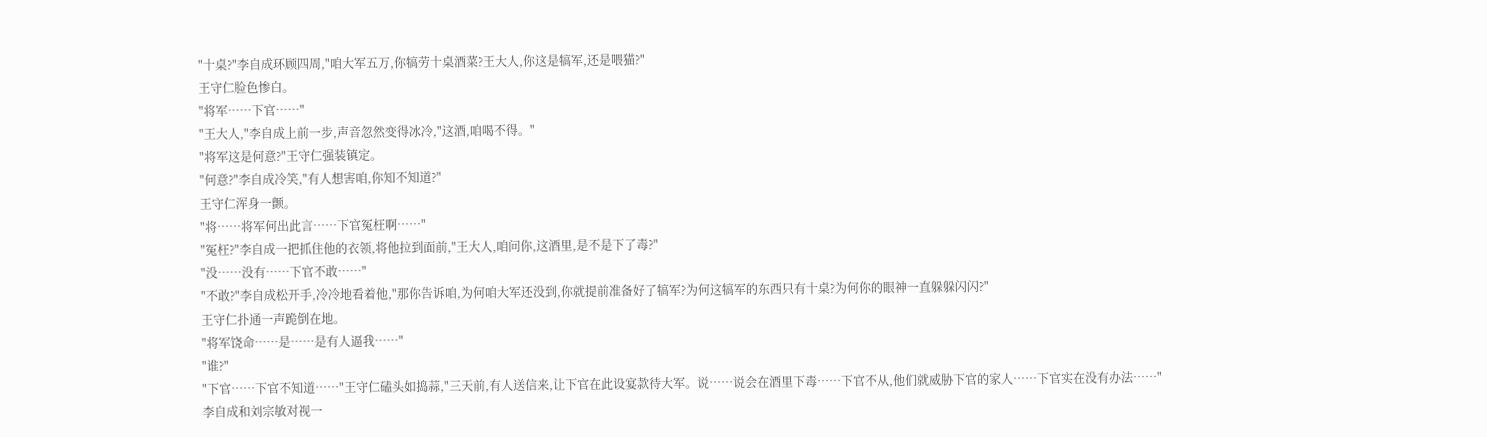"十桌?"李自成环顾四周,"咱大军五万,你犒劳十桌酒菜?王大人,你这是犒军,还是喂猫?"
王守仁脸色惨白。
"将军……下官……"
"王大人,"李自成上前一步,声音忽然变得冰冷,"这酒,咱喝不得。"
"将军这是何意?"王守仁强装镇定。
"何意?"李自成冷笑,"有人想害咱,你知不知道?"
王守仁浑身一颤。
"将……将军何出此言……下官冤枉啊……"
"冤枉?"李自成一把抓住他的衣领,将他拉到面前,"王大人,咱问你,这酒里,是不是下了毒?"
"没……没有……下官不敢……"
"不敢?"李自成松开手,冷冷地看着他,"那你告诉咱,为何咱大军还没到,你就提前准备好了犒军?为何这犒军的东西只有十桌?为何你的眼神一直躲躲闪闪?"
王守仁扑通一声跪倒在地。
"将军饶命……是……是有人逼我……"
"谁?"
"下官……下官不知道……"王守仁磕头如捣蒜,"三天前,有人送信来,让下官在此设宴款待大军。说……说会在酒里下毒……下官不从,他们就威胁下官的家人……下官实在没有办法……"
李自成和刘宗敏对视一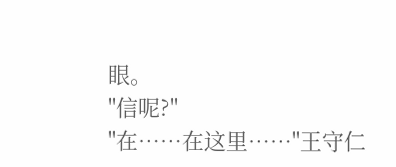眼。
"信呢?"
"在……在这里……"王守仁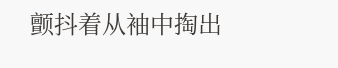颤抖着从袖中掏出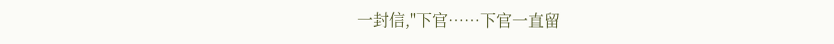一封信,"下官……下官一直留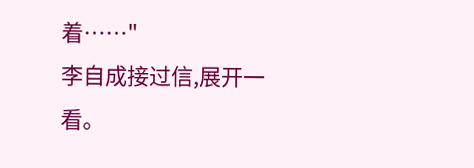着……"
李自成接过信,展开一看。